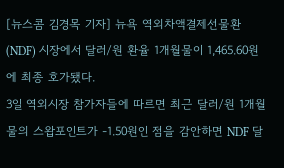[뉴스콤 김경목 기자] 뉴욕 역외차액결제선물환(NDF) 시장에서 달러/원 환율 1개월물이 1,465.60원에 최종 호가됐다.
3일 역외시장 참가자들에 따르면 최근 달러/원 1개월물의 스왑포인트가 -1.50원인 점을 감안하면 NDF 달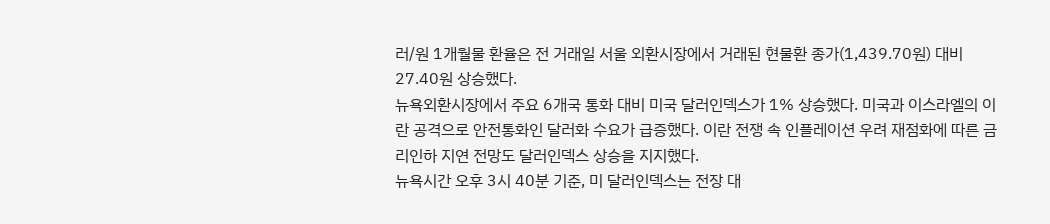러/원 1개월물 환율은 전 거래일 서울 외환시장에서 거래된 현물환 종가(1,439.70원) 대비 27.40원 상승했다.
뉴욕외환시장에서 주요 6개국 통화 대비 미국 달러인덱스가 1% 상승했다. 미국과 이스라엘의 이란 공격으로 안전통화인 달러화 수요가 급증했다. 이란 전쟁 속 인플레이션 우려 재점화에 따른 금리인하 지연 전망도 달러인덱스 상승을 지지했다.
뉴욕시간 오후 3시 40분 기준, 미 달러인덱스는 전장 대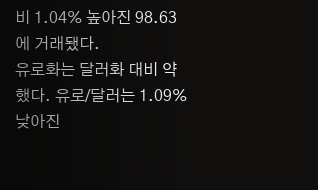비 1.04% 높아진 98.63에 거래됐다.
유로화는 달러화 대비 약했다. 유로/달러는 1.09% 낮아진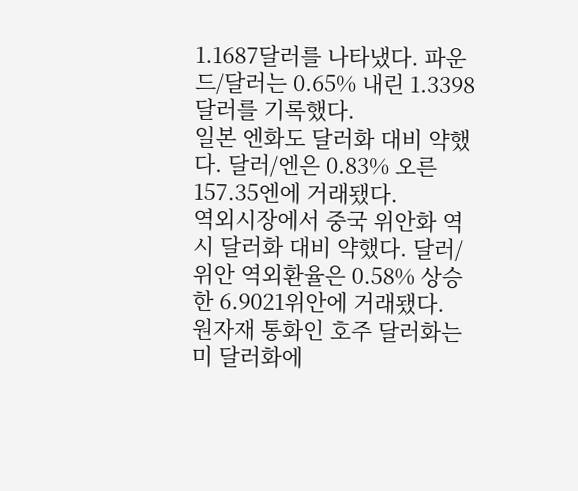1.1687달러를 나타냈다. 파운드/달러는 0.65% 내린 1.3398달러를 기록했다.
일본 엔화도 달러화 대비 약했다. 달러/엔은 0.83% 오른 157.35엔에 거래됐다.
역외시장에서 중국 위안화 역시 달러화 대비 약했다. 달러/위안 역외환율은 0.58% 상승한 6.9021위안에 거래됐다.
원자재 통화인 호주 달러화는 미 달러화에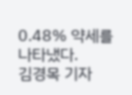0.48% 약세를 나타냈다.
김경목 기자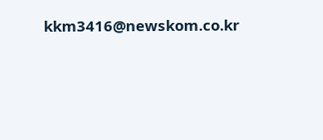kkm3416@newskom.co.kr